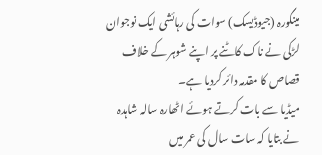مینگورہ (جیوڈیسک) سوات کی رہائشی ایک نوجوان لڑکی نے ناک کاٹنے پر اپنے شوہر کے خلاف قصاص کا مقدمہ دائر کردیا ہے۔
میڈیا سے بات کرتے ہوئے اٹھارہ سالہ شاہدہ نے بتایا کہ سات سال کی عمر میں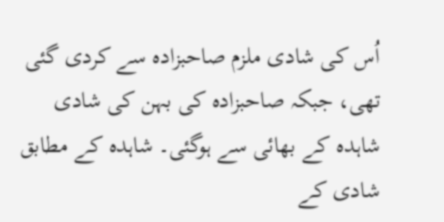اُس کی شادی ملزم صاحبزادہ سے کردی گئی تھی، جبکہ صاحبزادہ کی بہن کی شادی شاہدہ کے بھائی سے ہوگئی۔ شاہدہ کے مطابق شادی کے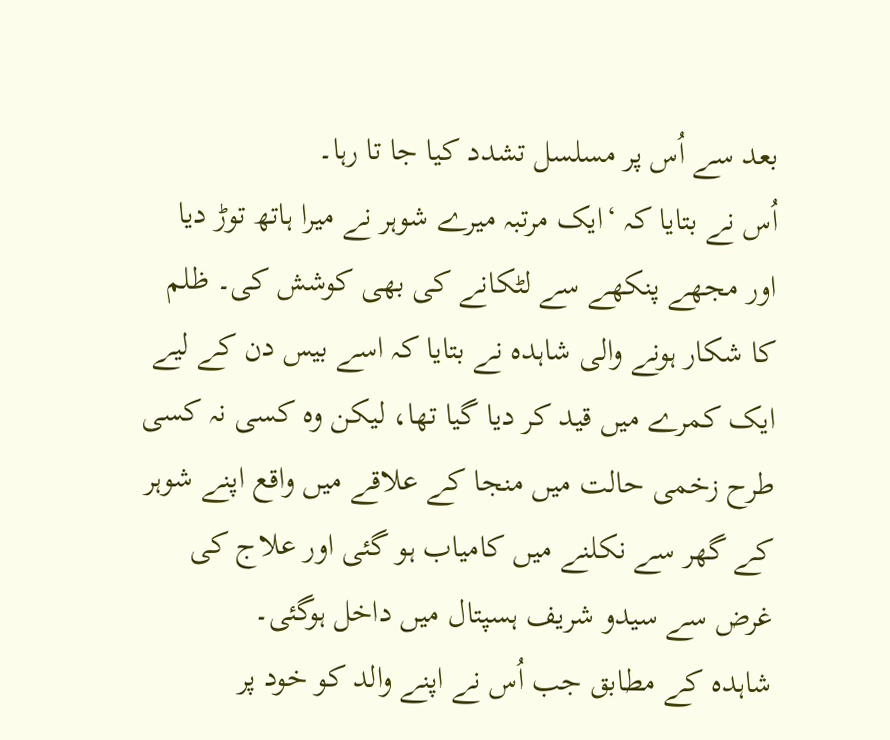بعد سے اُس پر مسلسل تشدد کیا جا تا رہا۔
اُس نے بتایا کہ ‘ایک مرتبہ میرے شوہر نے میرا ہاتھ توڑ دیا اور مجھے پنکھے سے لٹکانے کی بھی کوشش کی۔ ظلم کا شکار ہونے والی شاہدہ نے بتایا کہ اسے بیس دن کے لیے ایک کمرے میں قید کر دیا گیا تھا، لیکن وہ کسی نہ کسی طرح زخمی حالت میں منجا کے علاقے میں واقع اپنے شوہر کے گھر سے نکلنے میں کامیاب ہو گئی اور علاج کی غرض سے سیدو شریف ہسپتال میں داخل ہوگئی۔
شاہدہ کے مطابق جب اُس نے اپنے والد کو خود پر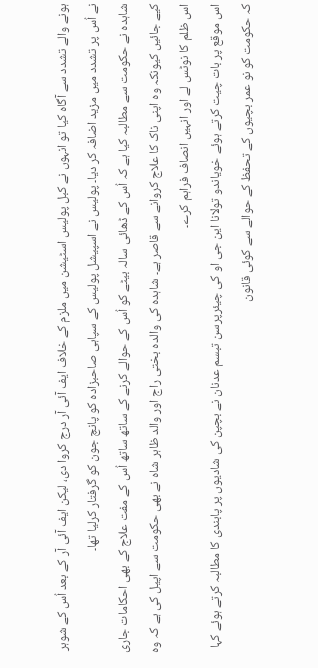ہونے والے تشدد سے آگاہ کیا تو انہوں نے کبل پولیس اسٹیشن میں ملزم کے خلاف ایف آئی آر درج کروا دی، لیکن ایف آئی آر کے بعد اُس کے شوہر نے اُس پر تشدد میں مزید اضافہ کر دیا۔ پولیس نے اسپیشل پولیس کے سپاہی صاحبزادہ کو پانچ جون کو گرفتار کرلیا تھا۔
شاہدہ نے حکومت سے مطالبہ کیا ہے کہ اُس کے ڈھائی سالہ بیٹے کو اُس کے حوالے کرنے کے ساتھ ساتھ اُس کے مفت علاج کے بھی احکامات جاری کیے جائیں کیونکہ وہ اپنی ناک کا علاج کروانے سے قاصر ہے۔ شاہدہ کی والدہ بختی راج اور والد ظاہر شاہ نے بھی حکومت سے اپیل کی ہے کہ وہ اس ظلم کا نوٹس لے اور انہیں انصاف فراہم کرے۔
اس موقع پر بات چیت کرتے ہوئے خویاندو تولانا این جی او کی چیئرپرسن تبسم عدنان نے بچپن کی شادیوں پر پابندی کا مطالبہ کرتے ہوئے کہا کہ حکومت کو نو عمر بچیوں کے تحفظ کے حوالے سے کوئی قانون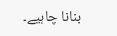بنانا چاہیے۔